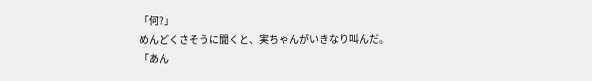「何?」
めんどくさそうに聞くと、実ちゃんがいきなり叫んだ。
「あん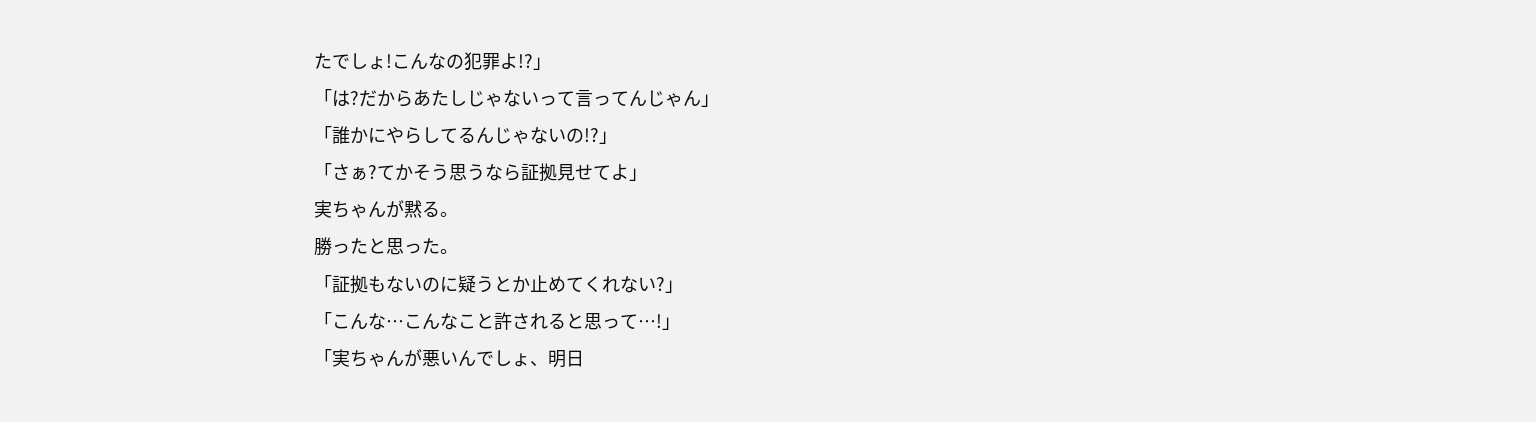たでしょ!こんなの犯罪よ!?」
「は?だからあたしじゃないって言ってんじゃん」
「誰かにやらしてるんじゃないの!?」
「さぁ?てかそう思うなら証拠見せてよ」
実ちゃんが黙る。
勝ったと思った。
「証拠もないのに疑うとか止めてくれない?」
「こんな…こんなこと許されると思って…!」
「実ちゃんが悪いんでしょ、明日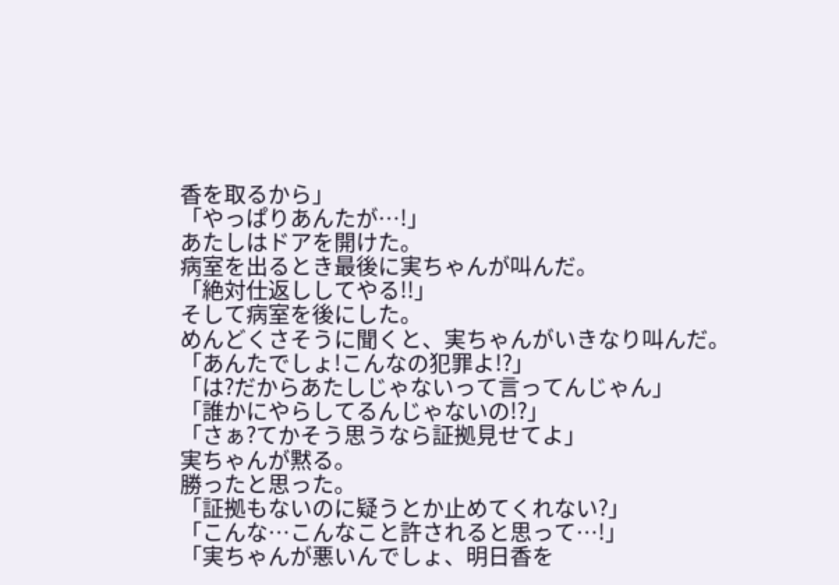香を取るから」
「やっぱりあんたが…!」
あたしはドアを開けた。
病室を出るとき最後に実ちゃんが叫んだ。
「絶対仕返ししてやる!!」
そして病室を後にした。
めんどくさそうに聞くと、実ちゃんがいきなり叫んだ。
「あんたでしょ!こんなの犯罪よ!?」
「は?だからあたしじゃないって言ってんじゃん」
「誰かにやらしてるんじゃないの!?」
「さぁ?てかそう思うなら証拠見せてよ」
実ちゃんが黙る。
勝ったと思った。
「証拠もないのに疑うとか止めてくれない?」
「こんな…こんなこと許されると思って…!」
「実ちゃんが悪いんでしょ、明日香を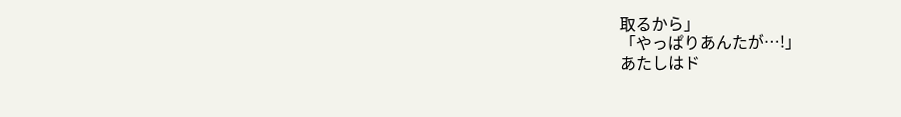取るから」
「やっぱりあんたが…!」
あたしはド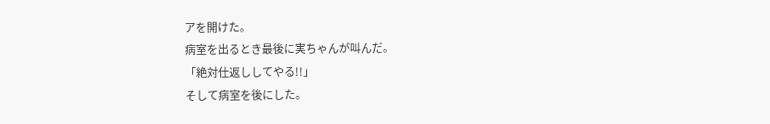アを開けた。
病室を出るとき最後に実ちゃんが叫んだ。
「絶対仕返ししてやる!!」
そして病室を後にした。